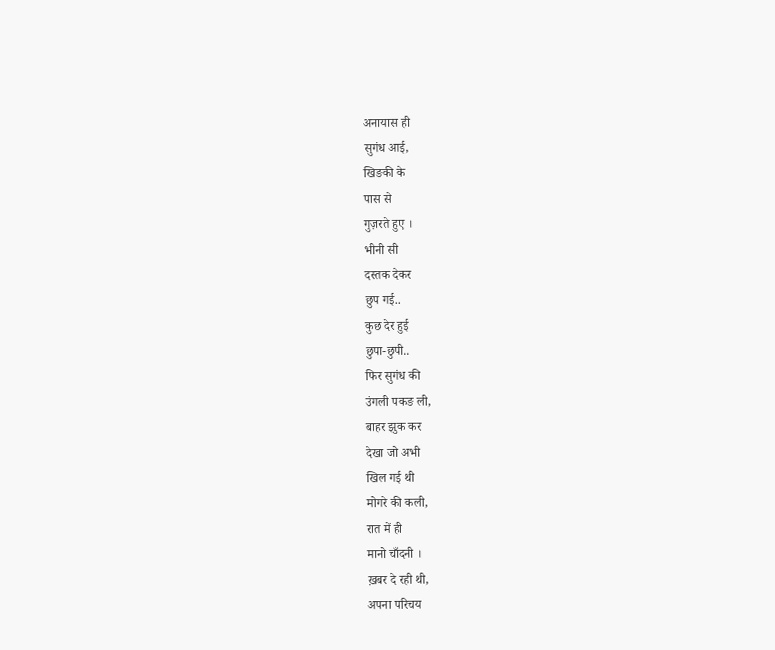अनायास ही
सुगंध आई,
खिङकी के
पास से
गुज़रते हुए ।
भीनी सी
दस्तक देकर
छुप गई..
कुछ देर हुई
छुपा-छुपी..
फिर सुगंध की
उंगली पकङ ली,
बाहर झुक कर
देखा जो अभी
खिल गई थी
मोगरे की कली,
रात में ही
मानो चाँदनी ।
ख़बर दे रही थी,
अपना परिचय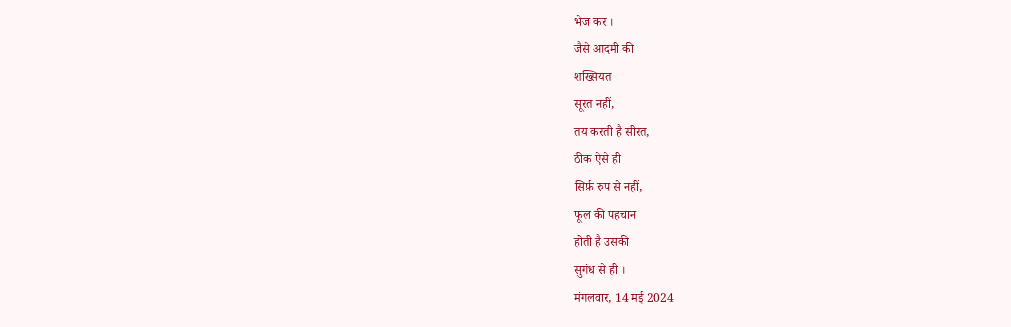भेज कर ।
जैसे आदमी की
शख्सियत
सूरत नहीं,
तय करती है सीरत,
ठीक ऐसे ही
सिर्फ़ रुप से नहीं,
फूल की पहचान
होती है उसकी
सुगंध से ही ।
मंगलवार, 14 मई 2024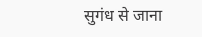सुगंध से जाना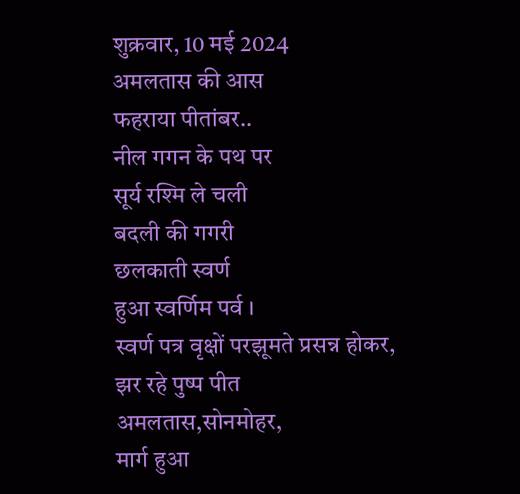शुक्रवार, 10 मई 2024
अमलतास की आस
फहराया पीतांबर..
नील गगन के पथ पर
सूर्य रश्मि ले चली
बदली की गगरी
छलकाती स्वर्ण
हुआ स्वर्णिम पर्व ।
स्वर्ण पत्र वृक्षों परझूमते प्रसन्न होकर,
झर रहे पुष्प पीत
अमलतास,सोनमोहर,
मार्ग हुआ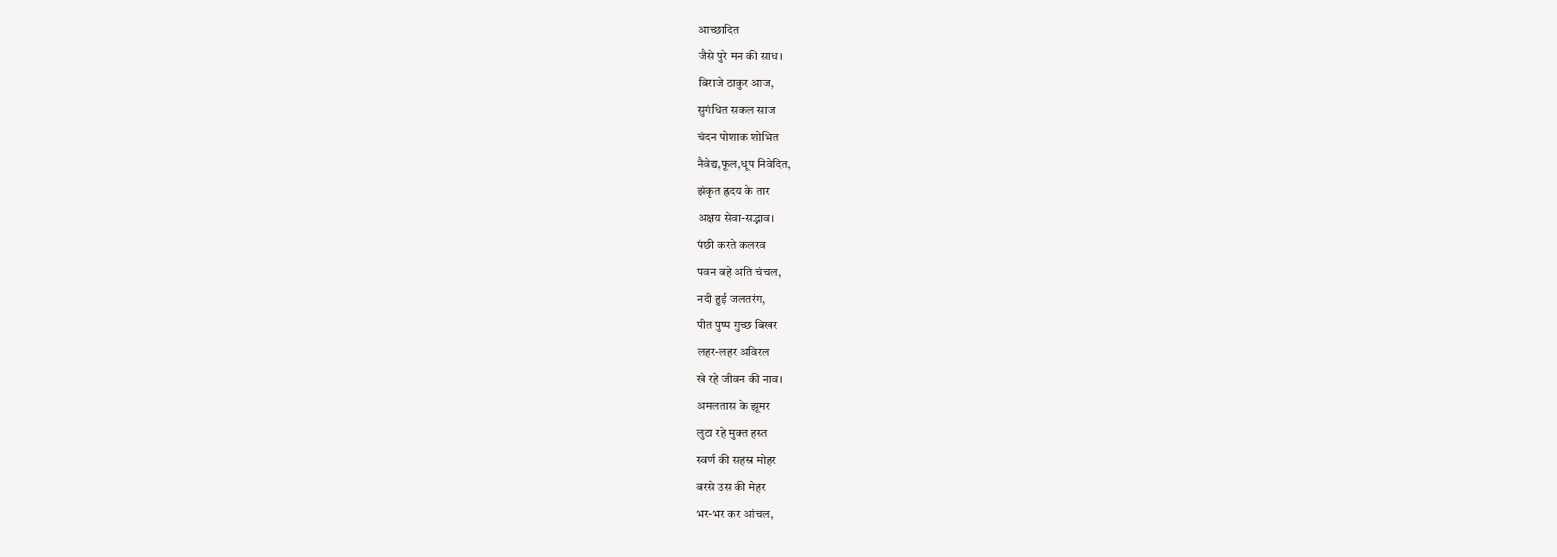आच्छादित
जैसे पुरे मन की साध।
बिराजे ठाकुर आज,
सुगंधित सकल साज
चंदन पोशाक शोभित
नैवेद्य,फूल,धूप निवेदित,
झंकृत ह्रदय के तार
अक्षय सेवा-सद्भाव।
पंछी करते कलरव
पवन बहे अति चंचल,
नदी हुई जलतरंग,
पीत पुष्प गुच्छ बिखर
लहर-लहर अविरल
खे रहे जीवन की नाव।
अमलतास के झूमर
लुटा रहे मुक्त हस्त
स्वर्ण की सहस्र मोहर
बरसे उस की मेहर
भर-भर कर आंचल,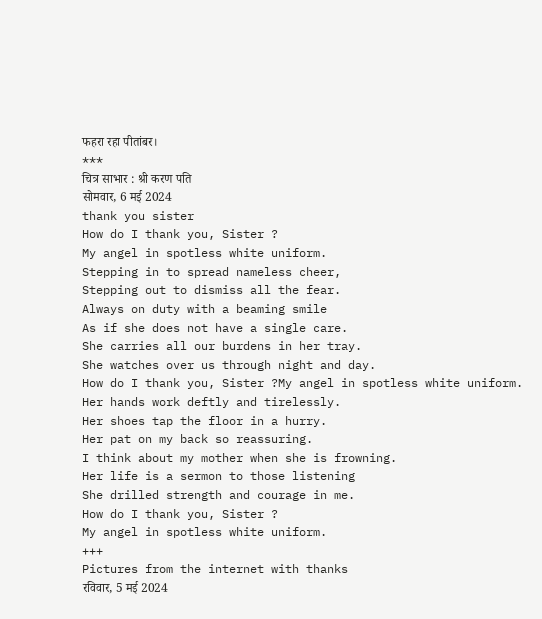फहरा रहा पीतांबर।
***
चित्र साभार : श्री करण पति
सोमवार, 6 मई 2024
thank you sister
How do I thank you, Sister ?
My angel in spotless white uniform.
Stepping in to spread nameless cheer,
Stepping out to dismiss all the fear.
Always on duty with a beaming smile
As if she does not have a single care.
She carries all our burdens in her tray.
She watches over us through night and day.
How do I thank you, Sister ?My angel in spotless white uniform.
Her hands work deftly and tirelessly.
Her shoes tap the floor in a hurry.
Her pat on my back so reassuring.
I think about my mother when she is frowning.
Her life is a sermon to those listening
She drilled strength and courage in me.
How do I thank you, Sister ?
My angel in spotless white uniform.
+++
Pictures from the internet with thanks
रविवार, 5 मई 2024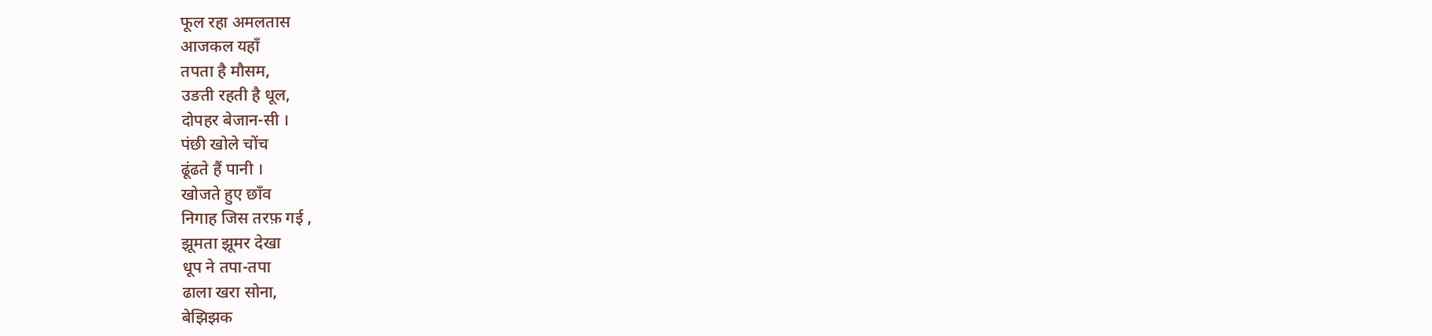फूल रहा अमलतास
आजकल यहाँ
तपता है मौसम,
उङती रहती है धूल,
दोपहर बेजान-सी ।
पंछी खोले चोंच
ढूंढते हैं पानी ।
खोजते हुए छाँव
निगाह जिस तरफ़ गई ,
झूमता झूमर देखा
धूप ने तपा-तपा
ढाला खरा सोना,
बेझिझक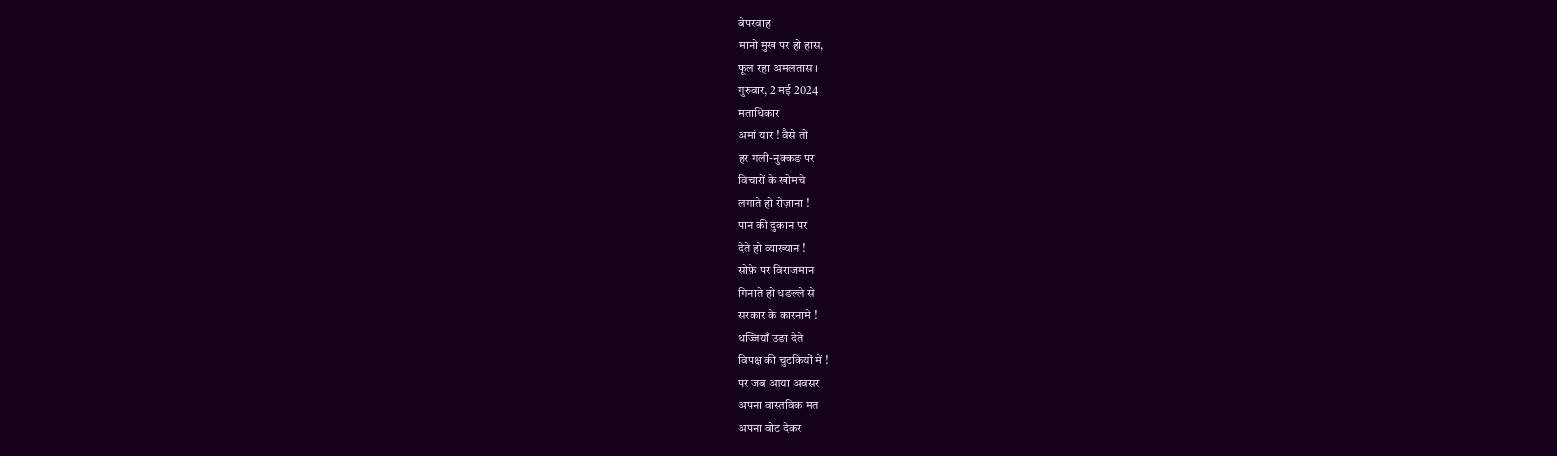बेपरवाह
मानो मुख पर हो हास,
फूल रहा अमलतास ।
गुरुवार, 2 मई 2024
मताधिकार
अमां यार ! वैसे तो
हर गली-नुक्कङ पर
विचारों के खोमचे
लगाते हो रोज़ाना !
पान की दुकान पर
देते हो व्याख्यान !
सोफ़े पर विराजमान
गिनाते हो धङल्ले से
सरकार के कारनामे !
धज्जियाँ उङा देते
विपक्ष की चुटकियों में !
पर जब आया अवसर
अपना वास्तविक मत
अपना वोट देकर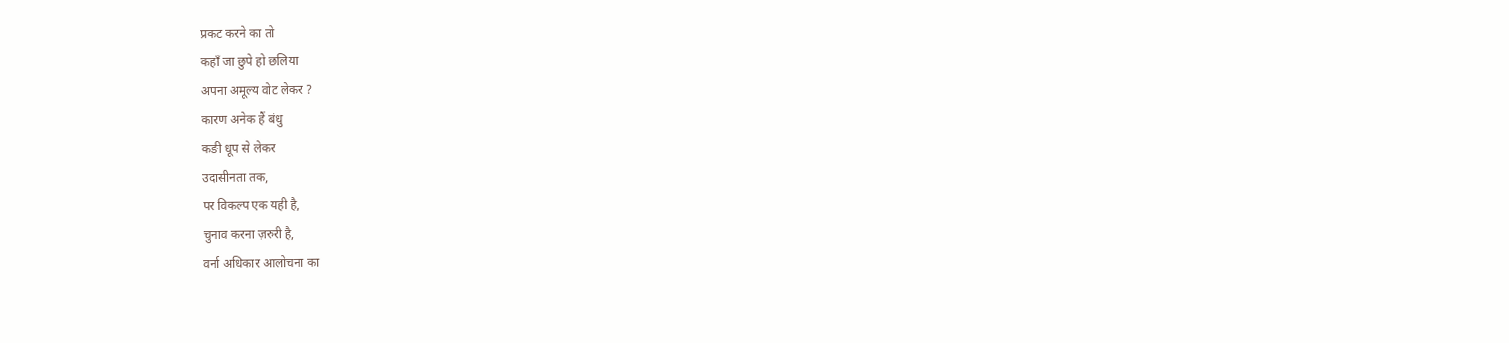प्रकट करने का तो
कहाँ जा छुपे हो छलिया
अपना अमूल्य वोट लेकर ?
कारण अनेक हैं बंधु
कङी धूप से लेकर
उदासीनता तक,
पर विकल्प एक यही है,
चुनाव करना ज़रुरी है,
वर्ना अधिकार आलोचना का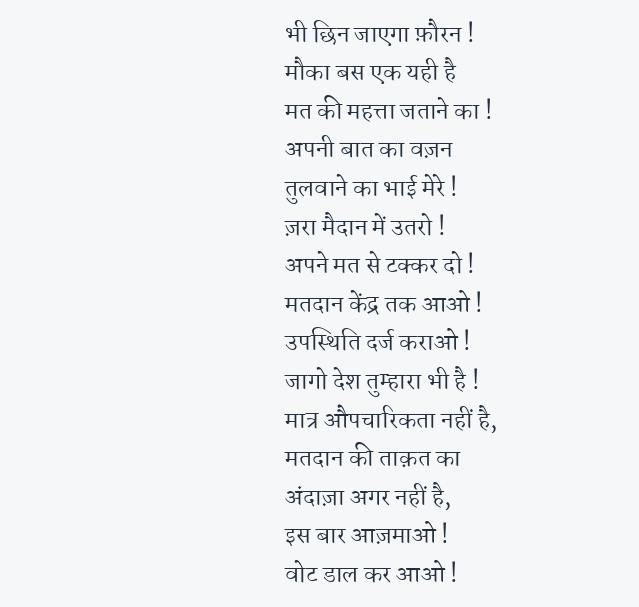भी छिन जाएगा फ़ौरन !
मौका बस एक यही है
मत की महत्ता जताने का !
अपनी बात का वज़न
तुलवाने का भाई मेरे !
ज़रा मैदान में उतरो !
अपने मत से टक्कर दो !
मतदान केंद्र तक आओ !
उपस्थिति दर्ज कराओ !
जागो देश तुम्हारा भी है !
मात्र औपचारिकता नहीं है,
मतदान की ताक़त का
अंदाज़ा अगर नहीं है,
इस बार आज़माओ !
वोट डाल कर आओ !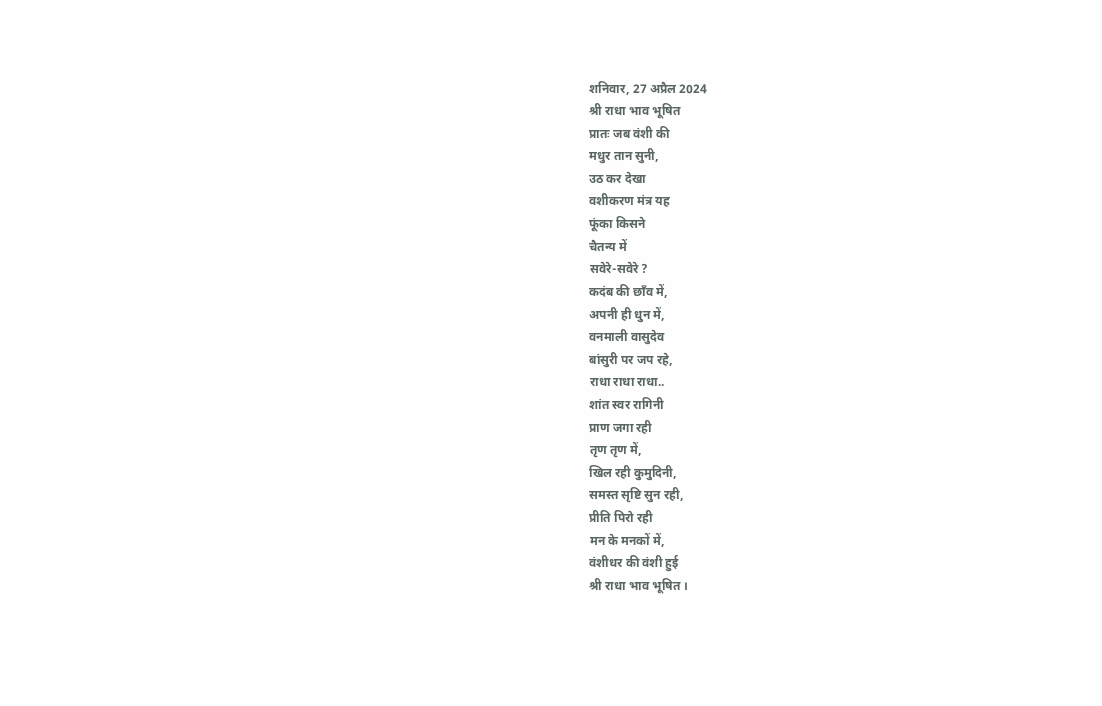शनिवार, 27 अप्रैल 2024
श्री राधा भाव भूषित
प्रातः जब वंशी की
मधुर तान सुनी,
उठ कर देखा
वशीकरण मंत्र यह
फूंका किसने
चैतन्य में
सवेरे-सवेरे ?
कदंब की छाँव में,
अपनी ही धुन में,
वनमाली वासुदेव
बांसुरी पर जप रहे,
राधा राधा राधा..
शांत स्वर रागिनी
प्राण जगा रही
तृण तृण में,
खिल रही कुमुदिनी,
समस्त सृष्टि सुन रही,
प्रीति पिरो रही
मन के मनकों में,
वंशीधर की वंशी हुई
श्री राधा भाव भूषित ।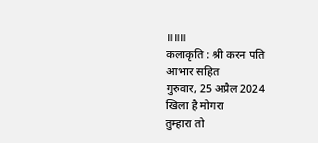॥॥॥
कलाकृति : श्री करन पति
आभार सहित
गुरुवार, 25 अप्रैल 2024
खिला है मोगरा
तुम्हारा तो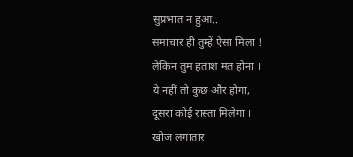सुप्रभात न हुआ..
समाचार ही तुम्हें ऐसा मिला !
लेकिन तुम हताश मत होना ।
ये नहीं तो कुछ और होगा,
दूसरा कोई रास्ता मिलेगा ।
खोज लगातार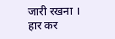जारी रखना ।
हार कर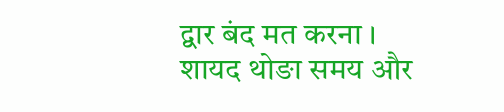द्वार बंद मत करना ।
शायद थोङा समय और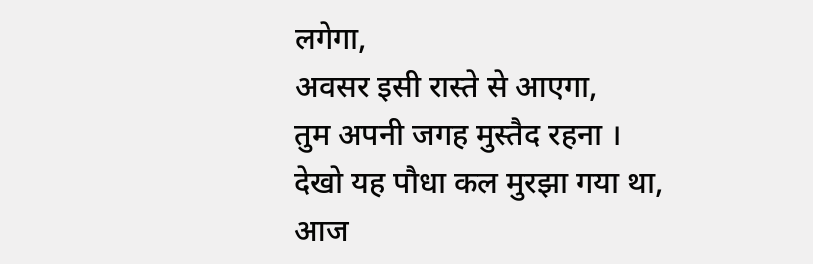लगेगा,
अवसर इसी रास्ते से आएगा,
तुम अपनी जगह मुस्तैद रहना ।
देखो यह पौधा कल मुरझा गया था,
आज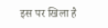इस पर खिला है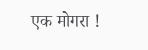एक मोगरा !